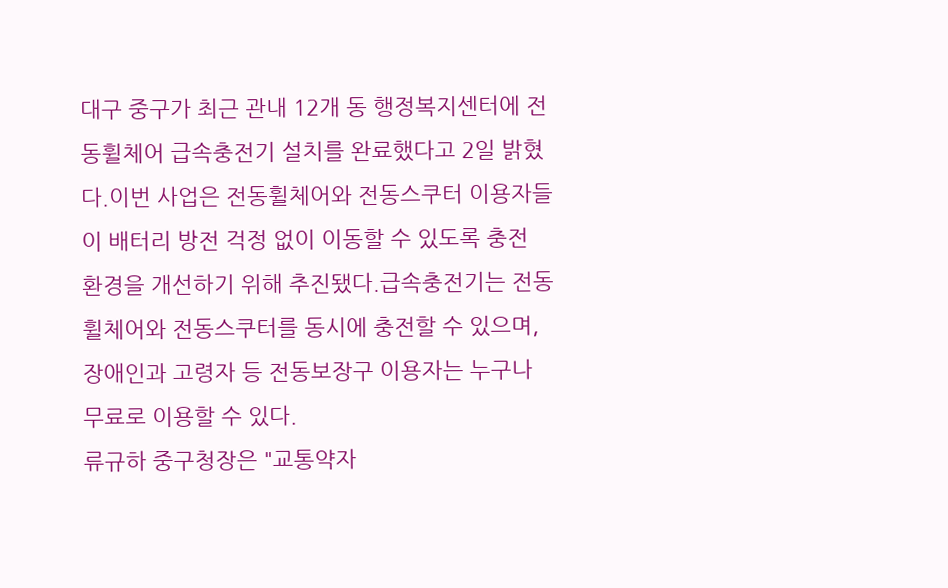대구 중구가 최근 관내 12개 동 행정복지센터에 전동휠체어 급속충전기 설치를 완료했다고 2일 밝혔다.이번 사업은 전동휠체어와 전동스쿠터 이용자들이 배터리 방전 걱정 없이 이동할 수 있도록 충전 환경을 개선하기 위해 추진됐다.급속충전기는 전동휠체어와 전동스쿠터를 동시에 충전할 수 있으며, 장애인과 고령자 등 전동보장구 이용자는 누구나 무료로 이용할 수 있다.
류규하 중구청장은 "교통약자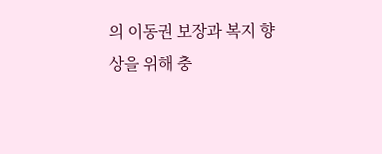의 이동권 보장과 복지 향상을 위해 충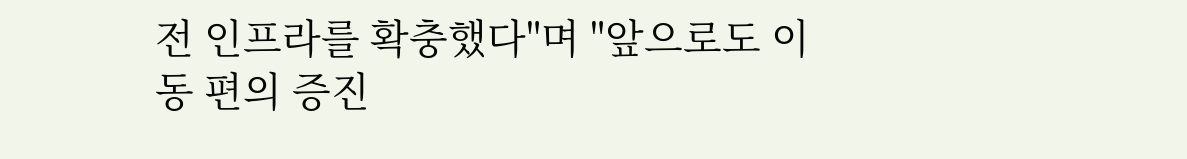전 인프라를 확충했다"며 "앞으로도 이동 편의 증진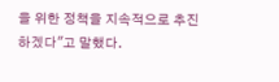을 위한 정책을 지속적으로 추진하겠다"고 말했다.